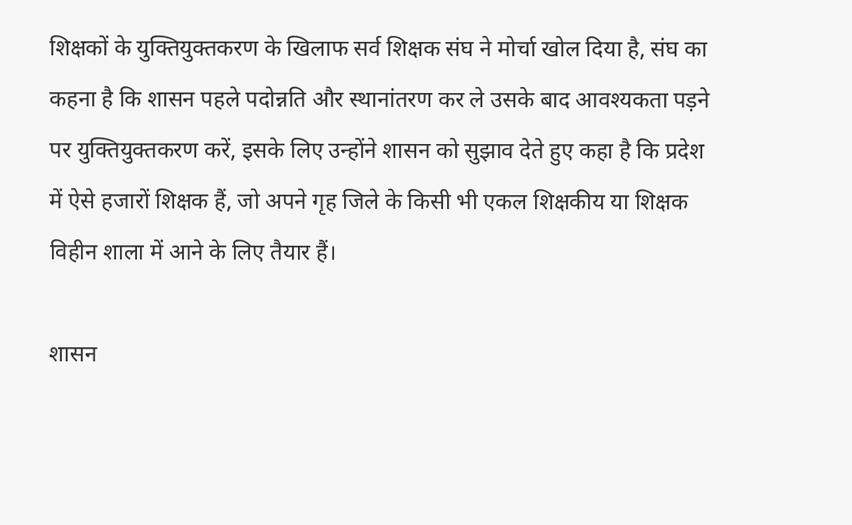शिक्षकों के युक्तियुक्तकरण के खिलाफ सर्व शिक्षक संघ ने मोर्चा खोल दिया है, संघ का कहना है कि शासन पहले पदोन्नति और स्थानांतरण कर ले उसके बाद आवश्यकता पड़ने पर युक्तियुक्तकरण करें, इसके लिए उन्होंने शासन को सुझाव देते हुए कहा है कि प्रदेश में ऐसे हजारों शिक्षक हैं, जो अपने गृह जिले के किसी भी एकल शिक्षकीय या शिक्षक विहीन शाला में आने के लिए तैयार हैं।

शासन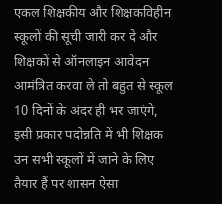एकल शिक्षकीय और शिक्षकविहीन स्कूलों की सूची जारी कर दे और शिक्षकों से ऑनलाइन आवेदन आमंत्रित करवा ले तो बहुत से स्कूल 10 दिनों के अंदर ही भर जाएंगे, इसी प्रकार पदोन्नति में भी शिक्षक उन सभी स्कूलों में जाने के लिए तैयार हैं पर शासन ऐसा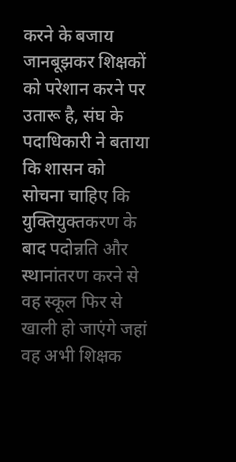करने के बजाय जानबूझकर शिक्षकों को परेशान करने पर उतारू है, संघ के पदाधिकारी ने बताया कि शासन को सोचना चाहिए कि युक्तियुक्तकरण के बाद पदोन्नति और स्थानांतरण करने से वह स्कूल फिर से खाली हो जाएंगे जहां वह अभी शिक्षक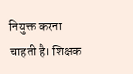नियुक्त करना चाहती है। शिक्षक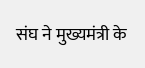संघ ने मुख्यमंत्री के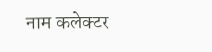नाम कलेक्टर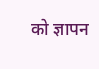को ज्ञापन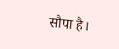सौपा है।